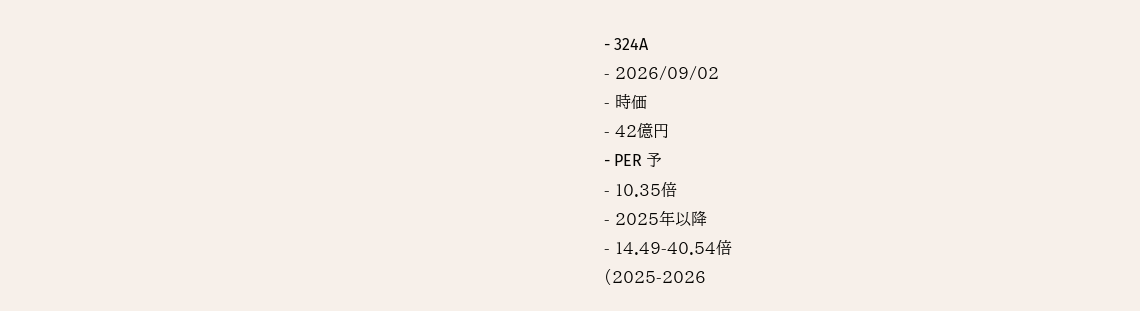- 324A
- 2026/09/02
- 時価
- 42億円
- PER 予
- 10.35倍
- 2025年以降
- 14.49-40.54倍
(2025-2026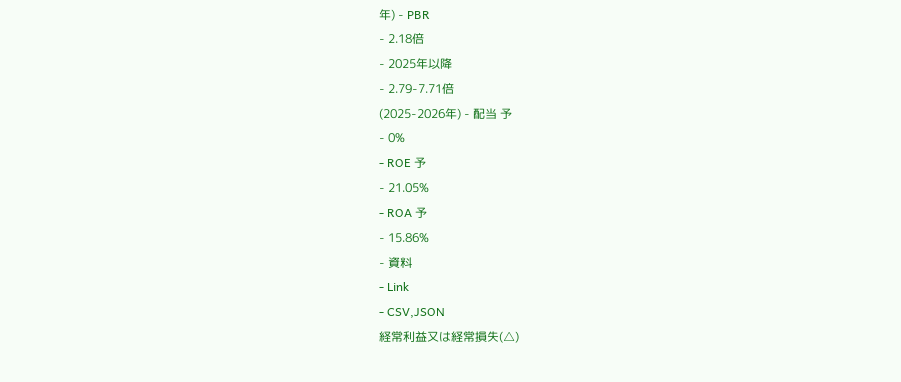年) - PBR
- 2.18倍
- 2025年以降
- 2.79-7.71倍
(2025-2026年) - 配当 予
- 0%
- ROE 予
- 21.05%
- ROA 予
- 15.86%
- 資料
- Link
- CSV,JSON
経常利益又は経常損失(△)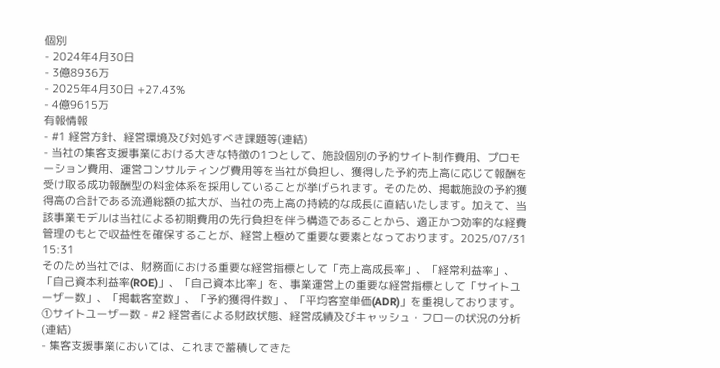個別
- 2024年4月30日
- 3億8936万
- 2025年4月30日 +27.43%
- 4億9615万
有報情報
- #1 経営方針、経営環境及び対処すべき課題等(連結)
- 当社の集客支援事業における大きな特徴の1つとして、施設個別の予約サイト制作費用、プロモーション費用、運営コンサルティング費用等を当社が負担し、獲得した予約売上高に応じて報酬を受け取る成功報酬型の料金体系を採用していることが挙げられます。そのため、掲載施設の予約獲得高の合計である流通総額の拡大が、当社の売上高の持続的な成長に直結いたします。加えて、当該事業モデルは当社による初期費用の先行負担を伴う構造であることから、適正かつ効率的な経費管理のもとで収益性を確保することが、経営上極めて重要な要素となっております。2025/07/31 15:31
そのため当社では、財務面における重要な経営指標として「売上高成長率」、「経常利益率」、「自己資本利益率(ROE)」、「自己資本比率」を、事業運営上の重要な経営指標として「サイトユーザー数」、「掲載客室数」、「予約獲得件数」、「平均客室単価(ADR)」を重視しております。
①サイトユーザー数 - #2 経営者による財政状態、経営成績及びキャッシュ・フローの状況の分析(連結)
- 集客支援事業においては、これまで蓄積してきた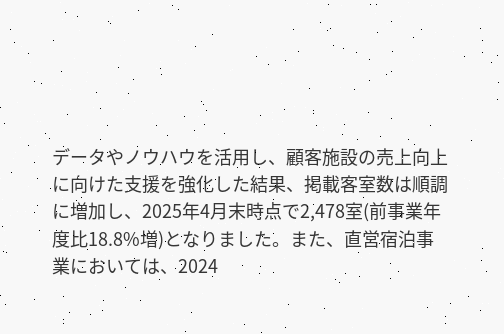データやノウハウを活用し、顧客施設の売上向上に向けた支援を強化した結果、掲載客室数は順調に増加し、2025年4月末時点で2,478室(前事業年度比18.8%増)となりました。また、直営宿泊事業においては、2024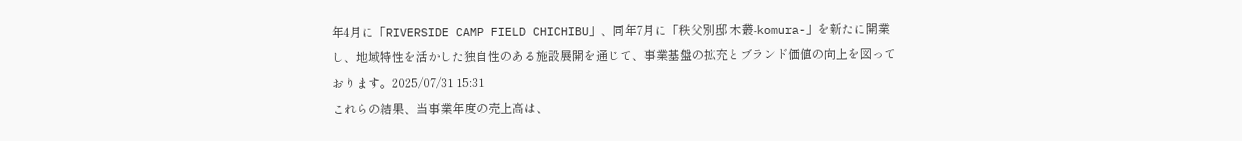年4月に「RIVERSIDE CAMP FIELD CHICHIBU」、同年7月に「秩父別邸 木叢-komura-」を新たに開業し、地域特性を活かした独自性のある施設展開を通じて、事業基盤の拡充とブランド価値の向上を図っております。2025/07/31 15:31
これらの結果、当事業年度の売上高は、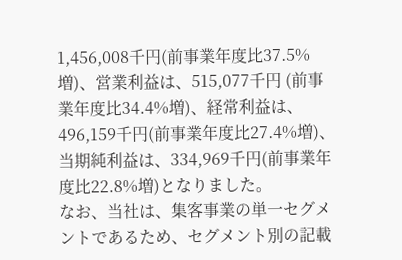1,456,008千円(前事業年度比37.5%増)、営業利益は、515,077千円 (前事業年度比34.4%増)、経常利益は、496,159千円(前事業年度比27.4%増)、当期純利益は、334,969千円(前事業年度比22.8%増)となりました。
なお、当社は、集客事業の単一セグメントであるため、セグメント別の記載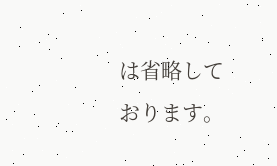は省略しております。